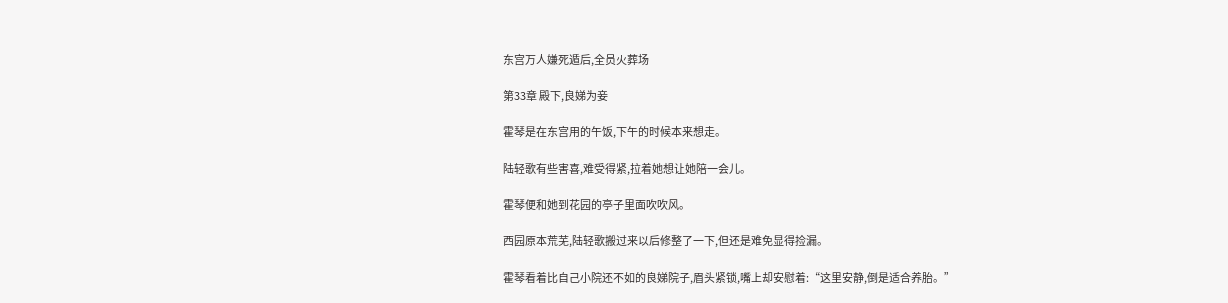东宫万人嫌死遁后,全员火葬场

第33章 殿下,良娣为妾

霍琴是在东宫用的午饭,下午的时候本来想走。

陆轻歌有些害喜,难受得紧,拉着她想让她陪一会儿。

霍琴便和她到花园的亭子里面吹吹风。

西园原本荒芜,陆轻歌搬过来以后修整了一下,但还是难免显得捡漏。

霍琴看着比自己小院还不如的良娣院子,眉头紧锁,嘴上却安慰着:“这里安静,倒是适合养胎。”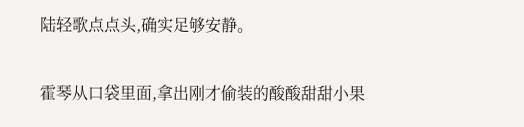陆轻歌点点头,确实足够安静。

霍琴从口袋里面,拿出刚才偷装的酸酸甜甜小果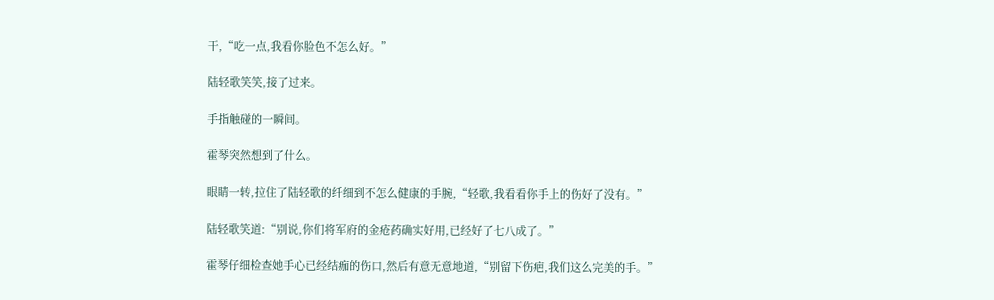干,“吃一点,我看你脸色不怎么好。”

陆轻歌笑笑,接了过来。

手指触碰的一瞬间。

霍琴突然想到了什么。

眼睛一转,拉住了陆轻歌的纤细到不怎么健康的手腕,“轻歌,我看看你手上的伤好了没有。”

陆轻歌笑道:“别说,你们将军府的金疮药确实好用,已经好了七八成了。”

霍琴仔细检查她手心已经结痂的伤口,然后有意无意地道,“别留下伤疤,我们这么完美的手。”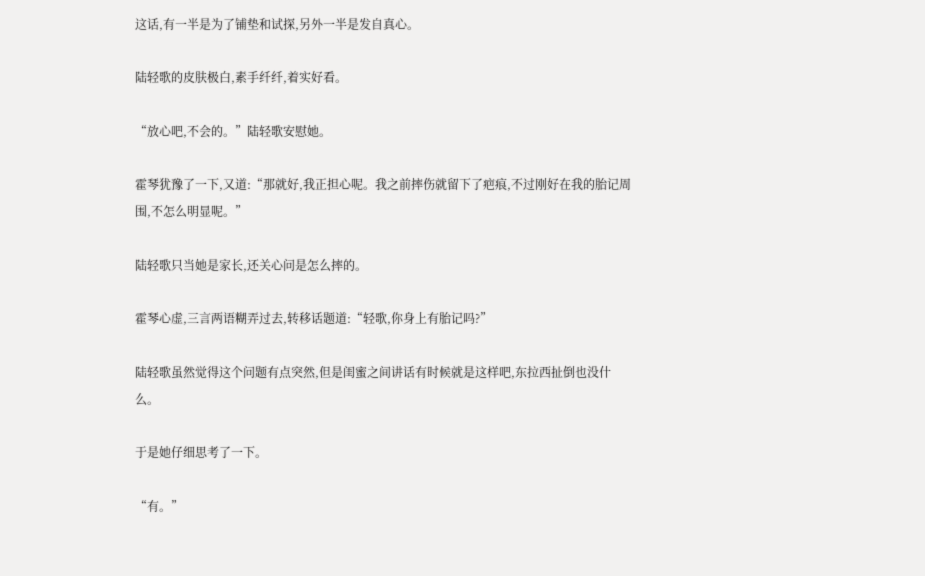这话,有一半是为了铺垫和试探,另外一半是发自真心。

陆轻歌的皮肤极白,素手纤纤,着实好看。

“放心吧,不会的。”陆轻歌安慰她。

霍琴犹豫了一下,又道:“那就好,我正担心呢。我之前摔伤就留下了疤痕,不过刚好在我的胎记周围,不怎么明显呢。”

陆轻歌只当她是家长,还关心问是怎么摔的。

霍琴心虚,三言两语糊弄过去,转移话题道:“轻歌,你身上有胎记吗?”

陆轻歌虽然觉得这个问题有点突然,但是闺蜜之间讲话有时候就是这样吧,东拉西扯倒也没什么。

于是她仔细思考了一下。

“有。”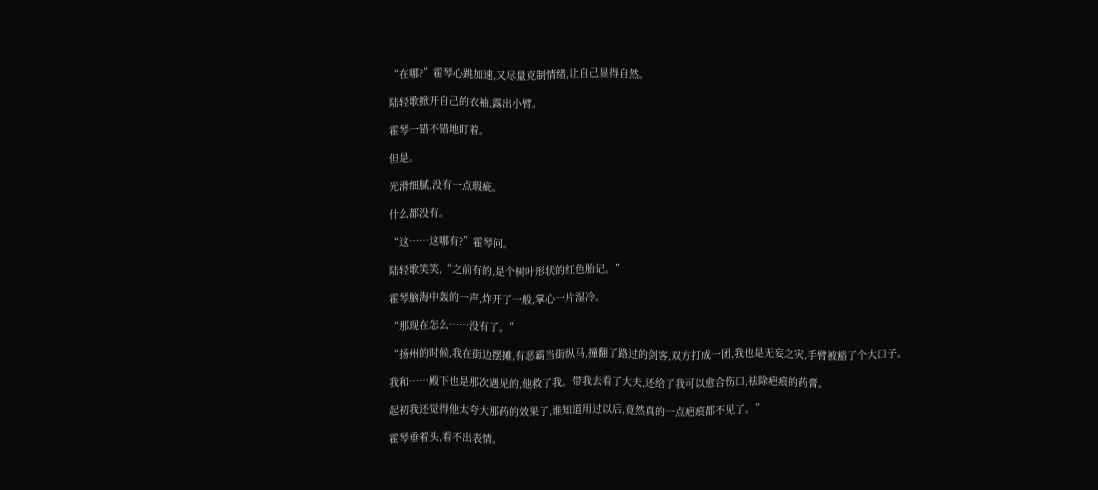“在哪?”霍琴心跳加速,又尽量克制情绪,让自己显得自然。

陆轻歌掀开自己的衣袖,露出小臂。

霍琴一错不错地盯着。

但是。

光滑细腻,没有一点瑕疵。

什么都没有。

“这……这哪有?”霍琴问。

陆轻歌笑笑,“之前有的,是个树叶形状的红色胎记。”

霍琴脑海中轰的一声,炸开了一般,掌心一片湿冷。

“那现在怎么……没有了。”

“扬州的时候,我在街边摆摊,有恶霸当街纵马,撞翻了路过的剑客,双方打成一团,我也是无妄之灾,手臂被豁了个大口子。

我和……殿下也是那次遇见的,他救了我。带我去看了大夫,还给了我可以愈合伤口,祛除疤痕的药膏。

起初我还觉得他太夸大那药的效果了,谁知道用过以后,竟然真的一点疤痕都不见了。”

霍琴垂着头,看不出表情。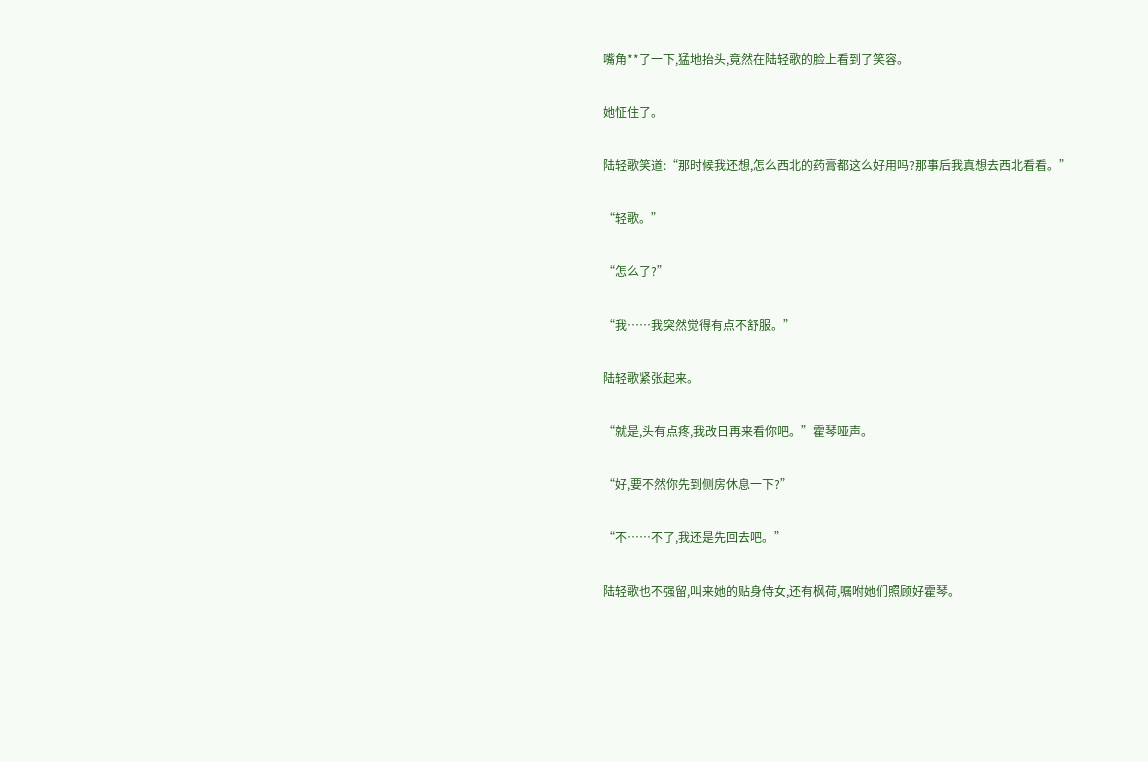嘴角**了一下,猛地抬头,竟然在陆轻歌的脸上看到了笑容。

她怔住了。

陆轻歌笑道:“那时候我还想,怎么西北的药膏都这么好用吗?那事后我真想去西北看看。”

“轻歌。”

“怎么了?”

“我……我突然觉得有点不舒服。”

陆轻歌紧张起来。

“就是,头有点疼,我改日再来看你吧。”霍琴哑声。

“好,要不然你先到侧房休息一下?”

“不……不了,我还是先回去吧。”

陆轻歌也不强留,叫来她的贴身侍女,还有枫荷,嘱咐她们照顾好霍琴。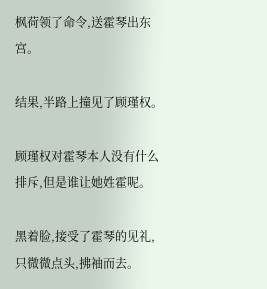枫荷领了命令,送霍琴出东宫。

结果,半路上撞见了顾瑾权。

顾瑾权对霍琴本人没有什么排斥,但是谁让她姓霍呢。

黑着脸,接受了霍琴的见礼,只微微点头,拂袖而去。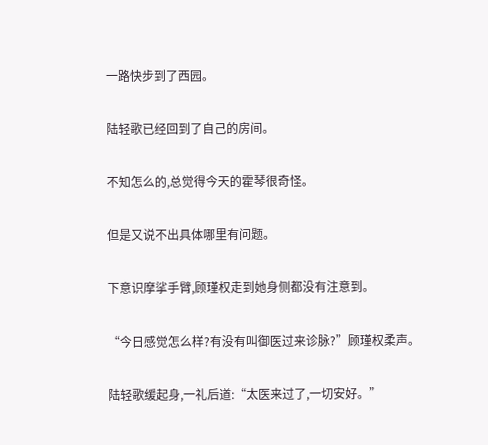一路快步到了西园。

陆轻歌已经回到了自己的房间。

不知怎么的,总觉得今天的霍琴很奇怪。

但是又说不出具体哪里有问题。

下意识摩挲手臂,顾瑾权走到她身侧都没有注意到。

“今日感觉怎么样?有没有叫御医过来诊脉?”顾瑾权柔声。

陆轻歌缓起身,一礼后道:“太医来过了,一切安好。”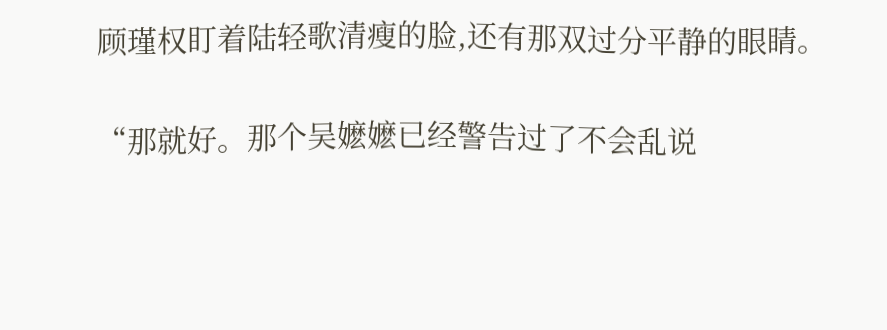顾瑾权盯着陆轻歌清瘦的脸,还有那双过分平静的眼睛。

“那就好。那个吴嬷嬷已经警告过了不会乱说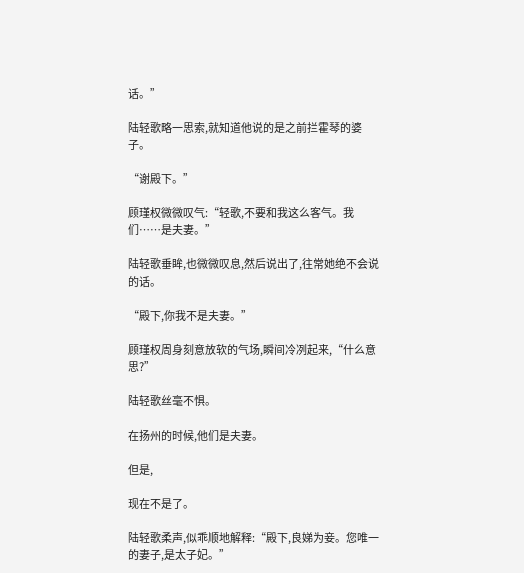话。”

陆轻歌略一思索,就知道他说的是之前拦霍琴的婆子。

“谢殿下。”

顾瑾权微微叹气:“轻歌,不要和我这么客气。我们……是夫妻。”

陆轻歌垂眸,也微微叹息,然后说出了,往常她绝不会说的话。

“殿下,你我不是夫妻。”

顾瑾权周身刻意放软的气场,瞬间冷冽起来,“什么意思?”

陆轻歌丝毫不惧。

在扬州的时候,他们是夫妻。

但是,

现在不是了。

陆轻歌柔声,似乖顺地解释:“殿下,良娣为妾。您唯一的妻子,是太子妃。”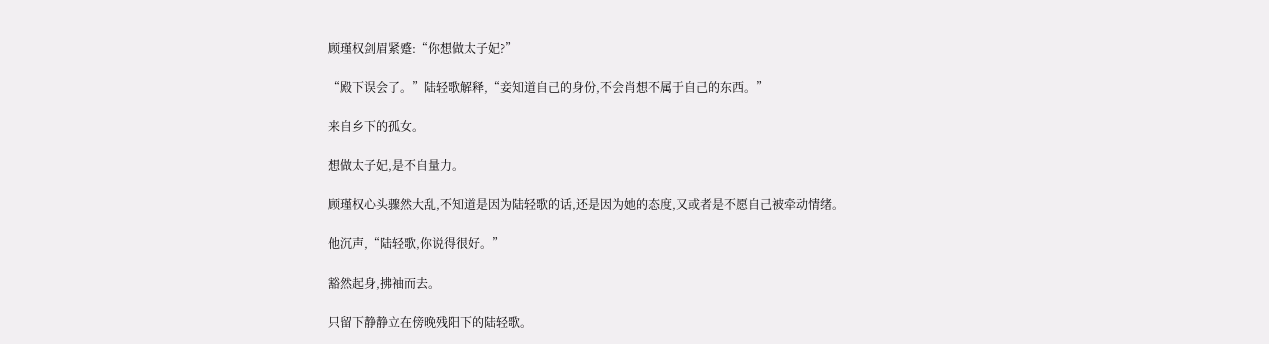顾瑾权剑眉紧蹙:“你想做太子妃?”

“殿下误会了。”陆轻歌解释,“妾知道自己的身份,不会肖想不属于自己的东西。”

来自乡下的孤女。

想做太子妃,是不自量力。

顾瑾权心头骤然大乱,不知道是因为陆轻歌的话,还是因为她的态度,又或者是不愿自己被牵动情绪。

他沉声,“陆轻歌,你说得很好。”

豁然起身,拂袖而去。

只留下静静立在傍晚残阳下的陆轻歌。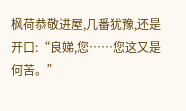枫荷恭敬进屋,几番犹豫,还是开口:“良娣,您……您这又是何苦。”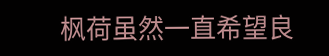枫荷虽然一直希望良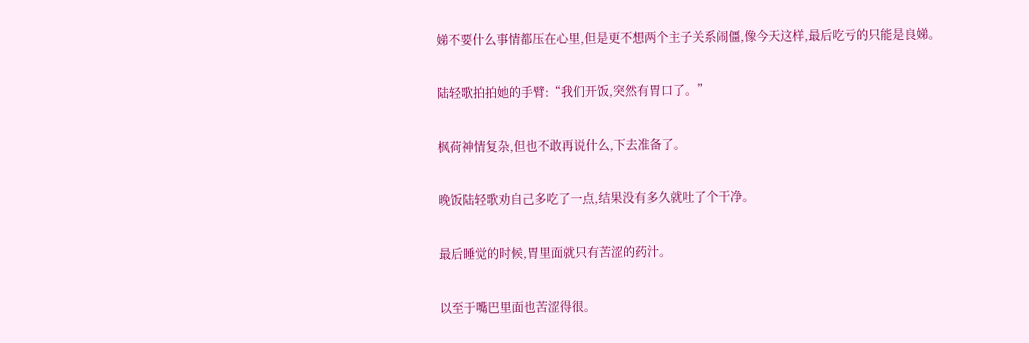娣不要什么事情都压在心里,但是更不想两个主子关系闹僵,像今天这样,最后吃亏的只能是良娣。

陆轻歌拍拍她的手臂:“我们开饭,突然有胃口了。”

枫荷神情复杂,但也不敢再说什么,下去准备了。

晚饭陆轻歌劝自己多吃了一点,结果没有多久就吐了个干净。

最后睡觉的时候,胃里面就只有苦涩的药汁。

以至于嘴巴里面也苦涩得很。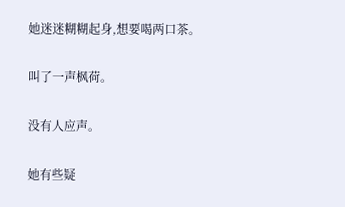她迷迷糊糊起身,想要喝两口茶。

叫了一声枫荷。

没有人应声。

她有些疑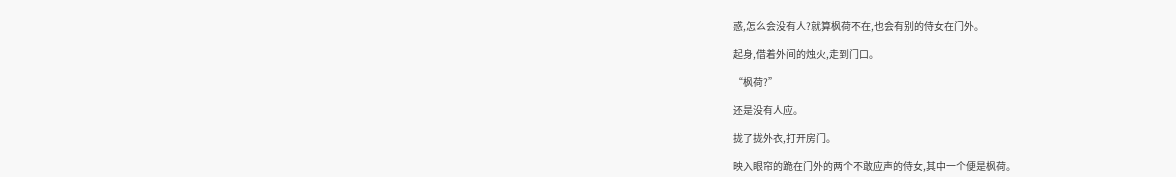惑,怎么会没有人?就算枫荷不在,也会有别的侍女在门外。

起身,借着外间的烛火,走到门口。

“枫荷?”

还是没有人应。

拢了拢外衣,打开房门。

映入眼帘的跪在门外的两个不敢应声的侍女,其中一个便是枫荷。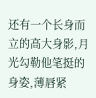还有一个长身而立的高大身影,月光勾勒他笔挺的身姿,薄唇紧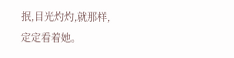抿,目光灼灼,就那样,定定看着她。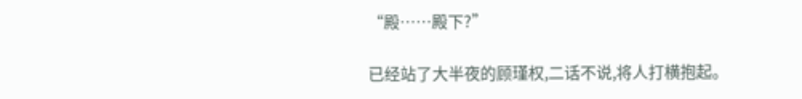“殿……殿下?”

已经站了大半夜的顾瑾权,二话不说,将人打横抱起。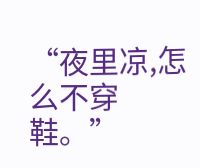“夜里凉,怎么不穿鞋。”